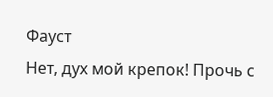Фауст
Нет, дух мой крепок! Прочь с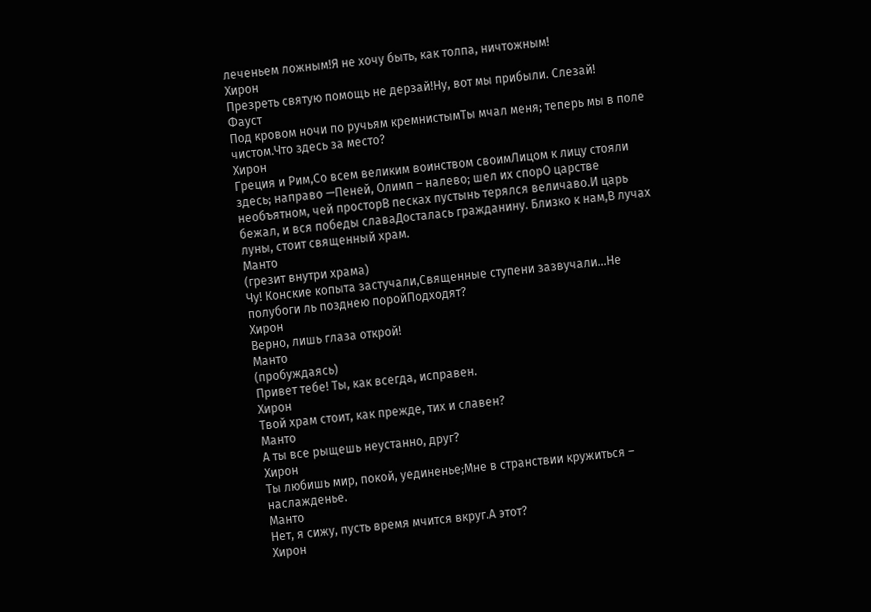леченьем ложным!Я не хочу быть, как толпа, ничтожным!
Хирон
Презреть святую помощь не дерзай!Ну, вот мы прибыли. Слезай!
Фауст
Под кровом ночи по ручьям кремнистымТы мчал меня; теперь мы в поле чистом.Что здесь за место?
Хирон
Греция и Рим,Со всем великим воинством своимЛицом к лицу стояли здесь; направо —Пеней, Олимп – налево; шел их спорО царстве необъятном, чей просторВ песках пустынь терялся величаво.И царь бежал, и вся победы славаДосталась гражданину. Близко к нам,В лучах луны, стоит священный храм.
Манто
(грезит внутри храма)
Чу! Конские копыта застучали,Священные ступени зазвучали…Не полубоги ль позднею поройПодходят?
Хирон
Верно, лишь глаза открой!
Манто
(пробуждаясь)
Привет тебе! Ты, как всегда, исправен.
Хирон
Твой храм стоит, как прежде, тих и славен?
Манто
А ты все рыщешь неустанно, друг?
Хирон
Ты любишь мир, покой, уединенье;Мне в странствии кружиться – наслажденье.
Манто
Нет, я сижу, пусть время мчится вкруг.А этот?
Хирон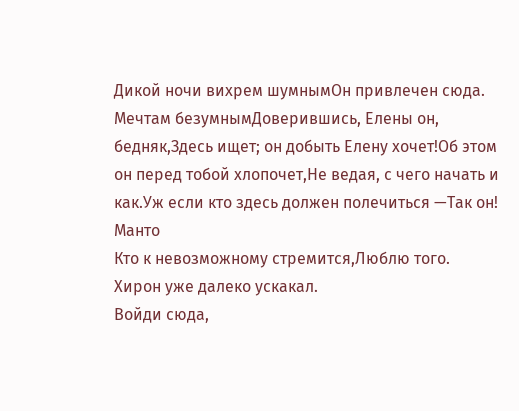Дикой ночи вихрем шумнымОн привлечен сюда. Мечтам безумнымДоверившись, Елены он, бедняк,Здесь ищет; он добыть Елену хочет!Об этом он перед тобой хлопочет,Не ведая, с чего начать и как.Уж если кто здесь должен полечиться —Так он!
Манто
Кто к невозможному стремится,Люблю того.
Хирон уже далеко ускакал.
Войди сюда,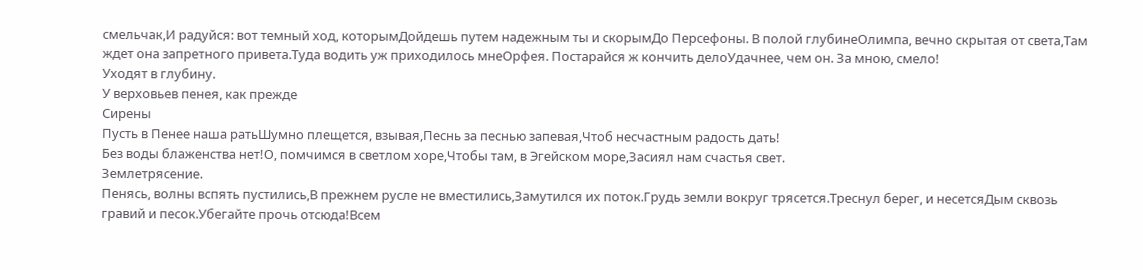смельчак,И радуйся: вот темный ход, которымДойдешь путем надежным ты и скорымДо Персефоны. В полой глубинеОлимпа, вечно скрытая от света,Там ждет она запретного привета.Туда водить уж приходилось мнеОрфея. Постарайся ж кончить делоУдачнее, чем он. За мною, смело!
Уходят в глубину.
У верховьев пенея, как прежде
Сирены
Пусть в Пенее наша ратьШумно плещется, взывая,Песнь за песнью запевая,Чтоб несчастным радость дать!
Без воды блаженства нет!О, помчимся в светлом хоре,Чтобы там, в Эгейском море,Засиял нам счастья свет.
Землетрясение.
Пенясь, волны вспять пустились,В прежнем русле не вместились,Замутился их поток.Грудь земли вокруг трясется.Треснул берег, и несетсяДым сквозь гравий и песок.Убегайте прочь отсюда!Всем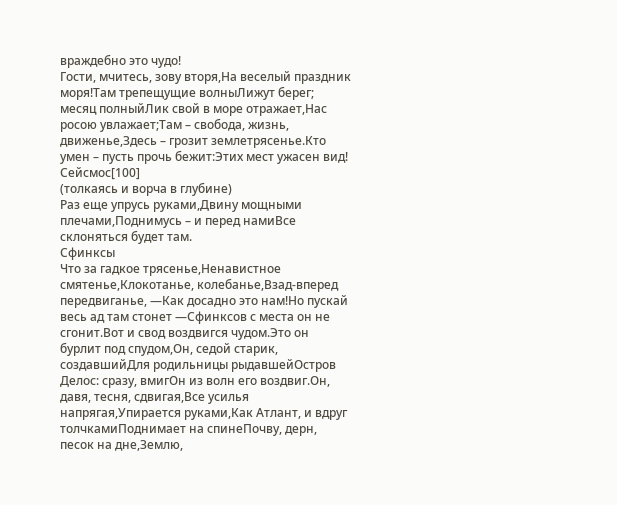враждебно это чудо!
Гости, мчитесь, зову вторя,На веселый праздник моря!Там трепещущие волныЛижут берег; месяц полныйЛик свой в море отражает,Нас росою увлажает;Там – свобода, жизнь, движенье,Здесь – грозит землетрясенье.Кто умен – пусть прочь бежит:Этих мест ужасен вид!
Сейсмос[100]
(толкаясь и ворча в глубине)
Раз еще упрусь руками,Двину мощными плечами,Поднимусь – и перед намиВсе склоняться будет там.
Сфинксы
Что за гадкое трясенье,Ненавистное смятенье,Клокотанье, колебанье,Взад-вперед передвиганье, —Как досадно это нам!Но пускай весь ад там стонет —Сфинксов с места он не сгонит.Вот и свод воздвигся чудом.Это он бурлит под спудом,Он, седой старик, создавшийДля родильницы рыдавшейОстров Делос: сразу, вмигОн из волн его воздвиг.Он, давя, тесня, сдвигая,Все усилья напрягая,Упирается руками,Как Атлант, и вдруг толчкамиПоднимает на спинеПочву, дерн, песок на дне,Землю,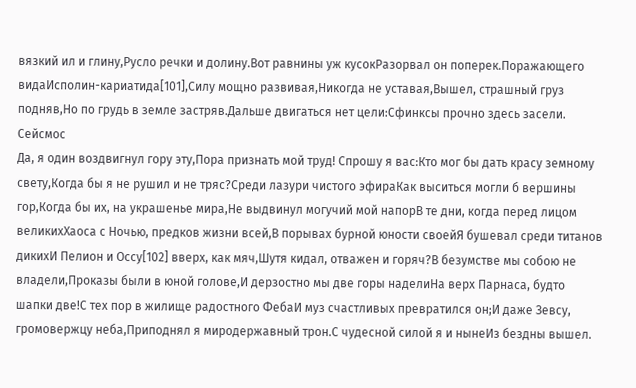вязкий ил и глину,Русло речки и долину.Вот равнины уж кусокРазорвал он поперек.Поражающего видаИсполин-кариатида[101],Силу мощно развивая,Никогда не уставая,Вышел, страшный груз подняв,Но по грудь в земле застряв.Дальше двигаться нет цели:Сфинксы прочно здесь засели.
Сейсмос
Да, я один воздвигнул гору эту,Пора признать мой труд! Спрошу я вас:Кто мог бы дать красу земному свету,Когда бы я не рушил и не тряс?Среди лазури чистого эфираКак выситься могли б вершины гор,Когда бы их, на украшенье мира,Не выдвинул могучий мой напорВ те дни, когда перед лицом великихХаоса с Ночью, предков жизни всей,В порывах бурной юности своейЯ бушевал среди титанов дикихИ Пелион и Оссу[102] вверх, как мяч,Шутя кидал, отважен и горяч?В безумстве мы собою не владели,Проказы были в юной голове,И дерзостно мы две горы наделиНа верх Парнаса, будто шапки две!С тех пор в жилище радостного ФебаИ муз счастливых превратился он;И даже Зевсу, громовержцу неба,Приподнял я миродержавный трон.С чудесной силой я и нынеИз бездны вышел.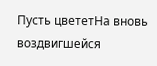Пусть цвететНа вновь воздвигшейся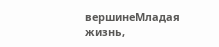вершинеМладая жизнь,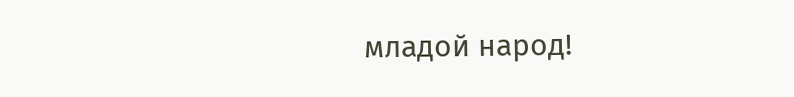младой народ!